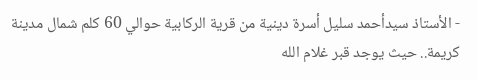- الأستاذ سيدأحمد سليل أسرة دينية من قرية الركابية حوالي 60 كلم شمال مدينة كريمة.. حيث يوجد قبر غلام الله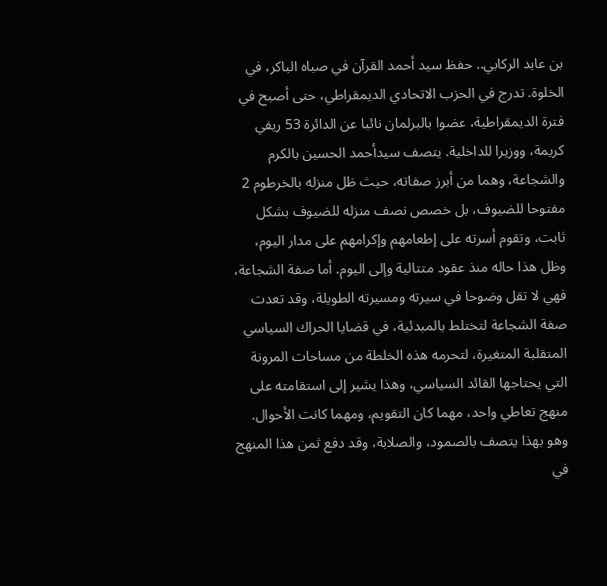بن عابد الركابي.. حفظ سيد أحمد القرآن في صباه الباكر، في الخلوة. تدرج في الحزب الاتحادي الديمقراطي، حتى أصبح في فترة الديمقراطية، عضوا بالبرلمان نائبا عن الدائرة 53 ريفي كريمة، ووزيرا للداخلية. يتصف سيدأحمد الحسين بالكرم والشجاعة، وهما من أبرز صفاته، حيث ظل منزله بالخرطوم 2 مفتوحا للضيوف، بل خصص نصف منزله للضيوف بشكل ثابت، وتقوم أسرته على إطعامهم وإكرامهم على مدار اليوم، وظل هذا حاله منذ عقود متتالية وإلى اليوم. أما صفة الشجاعة، فهي لا تقل وضوحا في سيرته ومسيرته الطويلة، وقد تعدت صفة الشجاعة لتختلط بالمبدئية، في قضايا الحراك السياسي المتقلبة المتغيرة، لتحرمه هذه الخلطة من مساحات المرونة التي يحتاجها القائد السياسي، وهذا يشير إلى استقامته على منهج تعاطي واحد، مهما كان التقويم، ومهما كانت الأحوال. وهو بهذا يتصف بالصمود، والصلابة، وقد دفع ثمن هذا المنهج في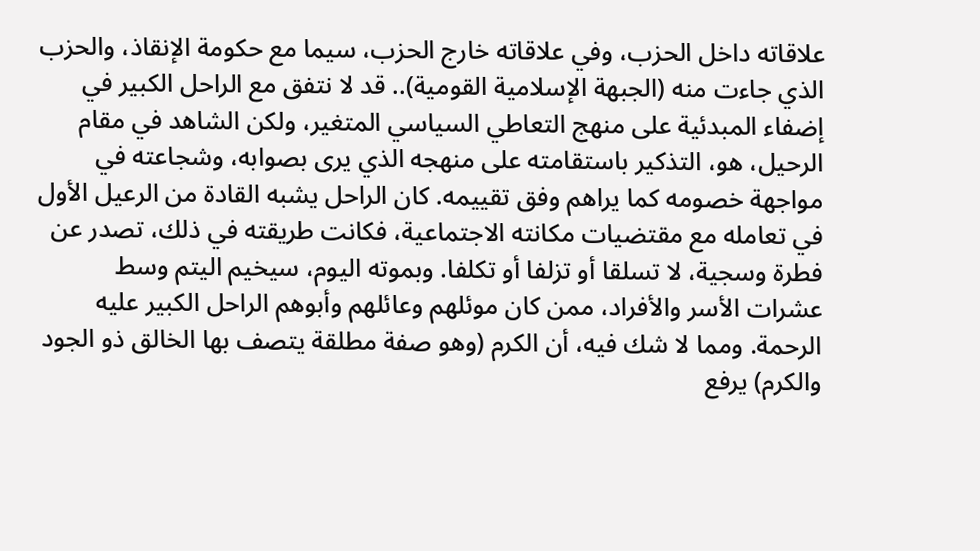علاقاته داخل الحزب، وفي علاقاته خارج الحزب، سيما مع حكومة الإنقاذ، والحزب الذي جاءت منه (الجبهة الإسلامية القومية).. قد لا نتفق مع الراحل الكبير في إضفاء المبدئية على منهج التعاطي السياسي المتغير، ولكن الشاهد في مقام الرحيل، هو، التذكير باستقامته على منهجه الذي يرى بصوابه، وشجاعته في مواجهة خصومه كما يراهم وفق تقييمه. كان الراحل يشبه القادة من الرعيل الأول في تعامله مع مقتضيات مكانته الاجتماعية، فكانت طريقته في ذلك، تصدر عن فطرة وسجية، لا تسلقا أو تزلفا أو تكلفا. وبموته اليوم، سيخيم اليتم وسط عشرات الأسر والأفراد، ممن كان موئلهم وعائلهم وأبوهم الراحل الكبير عليه الرحمة. ومما لا شك فيه، أن الكرم (وهو صفة مطلقة يتصف بها الخالق ذو الجود والكرم) يرفع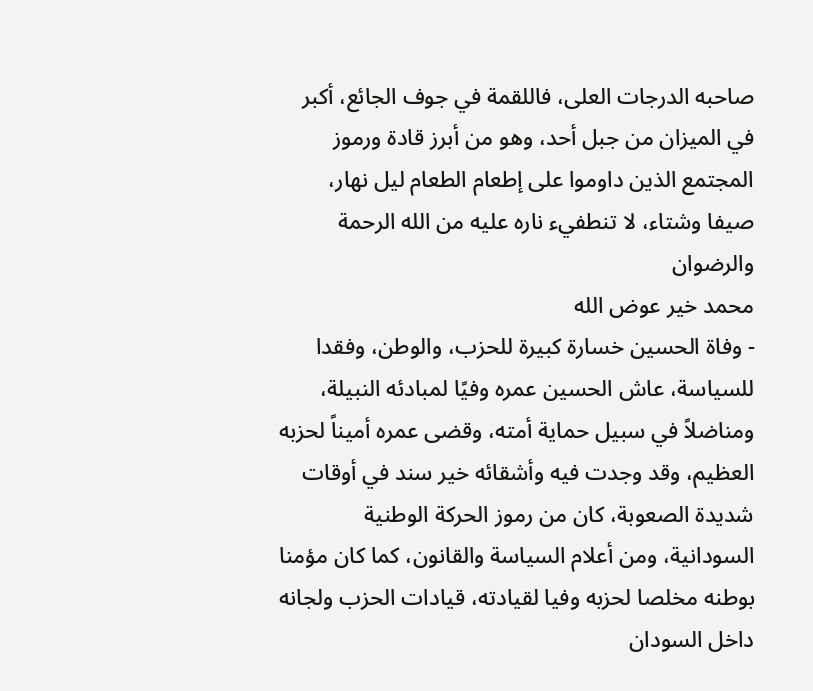صاحبه الدرجات العلى، فاللقمة في جوف الجائع، أكبر في الميزان من جبل أحد، وهو من أبرز قادة ورموز المجتمع الذين داوموا على إطعام الطعام ليل نهار، صيفا وشتاء، لا تنطفيء ناره عليه من الله الرحمة والرضوان
محمد خير عوض الله
- وفاة الحسين خسارة كبيرة للحزب، والوطن، وفقدا للسياسة، عاش الحسين عمره وفيًا لمبادئه النبيلة، ومناضلاً في سبيل حماية أمته، وقضى عمره أميناً لحزبه العظيم، وقد وجدت فيه وأشقائه خير سند في أوقات شديدة الصعوبة، كان من رموز الحركة الوطنية السودانية، ومن أعلام السياسة والقانون، كما كان مؤمنا بوطنه مخلصا لحزبه وفيا لقيادته، قيادات الحزب ولجانه داخل السودان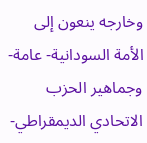وخارجه ينعون إلى الأمة السودانية- عامة- وجماهير الحزب الاتحادي الديمقراطي-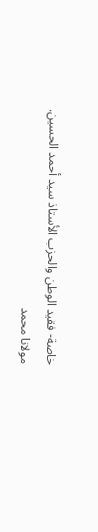خاصة- فقيد الوطن والحزب الأستاذ سيد أحمد الحسين.
مولانا محمد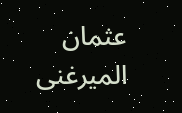عثمان الميرغنى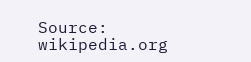Source: wikipedia.org